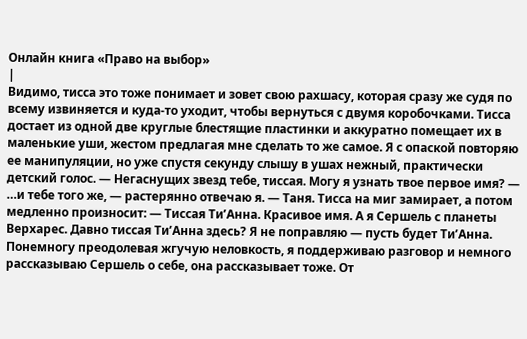Онлайн книга «Право на выбор»
|
Видимо, тисса это тоже понимает и зовет свою рахшасу, которая сразу же судя по всему извиняется и куда-то уходит, чтобы вернуться с двумя коробочками. Тисса достает из одной две круглые блестящие пластинки и аккуратно помещает их в маленькие уши, жестом предлагая мне сделать то же самое. Я с опаской повторяю ее манипуляции, но уже спустя секунду слышу в ушах нежный, практически детский голос. — Негаснущих звезд тебе, тиссая. Могу я узнать твое первое имя? — …и тебе того же, — растерянно отвечаю я. — Таня. Тисса на миг замирает, а потом медленно произносит: — Тиссая Ти’Анна. Красивое имя. А я Сершель с планеты Верхарес. Давно тиссая Ти’Анна здесь? Я не поправляю — пусть будет Ти’Анна. Понемногу преодолевая жгучую неловкость, я поддерживаю разговор и немного рассказываю Сершель о себе, она рассказывает тоже. От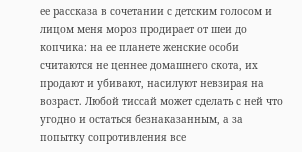ее рассказа в сочетании с детским голосом и лицом меня мороз продирает от шеи до копчика: на ее планете женские особи считаются не ценнее домашнего скота, их продают и убивают, насилуют невзирая на возраст. Любой тиссай может сделать с ней что угодно и остаться безнаказанным, а за попытку сопротивления все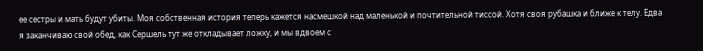ее сестры и мать будут убиты. Моя собственная история теперь кажется насмешкой над маленькой и почтительной тиссой. Хотя своя рубашка и ближе к телу. Едва я заканчиваю свой обед, как Сершель тут же откладывает ложку, и мы вдвоем с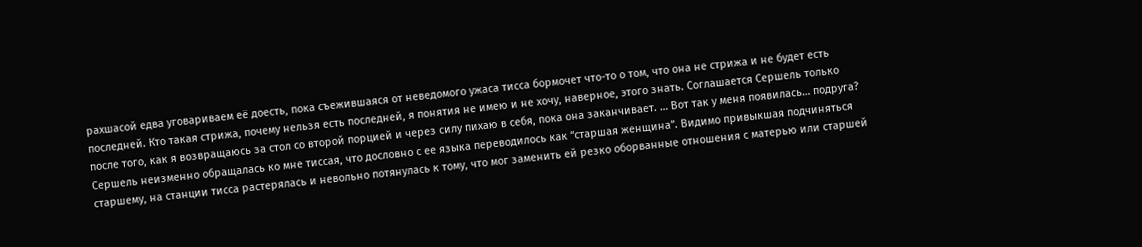рахшасой едва уговариваем её доесть, пока съежившаяся от неведомого ужаса тисса бормочет что-то о том, что она не стрижа и не будет есть последней. Кто такая стрижа, почему нельзя есть последней, я понятия не имею и не хочу, наверное, этого знать. Соглашается Сершель только после того, как я возвращаюсь за стол со второй порцией и через силу пихаю в себя, пока она заканчивает. … Вот так у меня появилась… подруга? Сершель неизменно обращалась ко мне тиссая, что дословно с ее языка переводилось как “старшая женщина”. Видимо привыкшая подчиняться старшему, на станции тисса растерялась и невольно потянулась к тому, что мог заменить ей резко оборванные отношения с матерью или старшей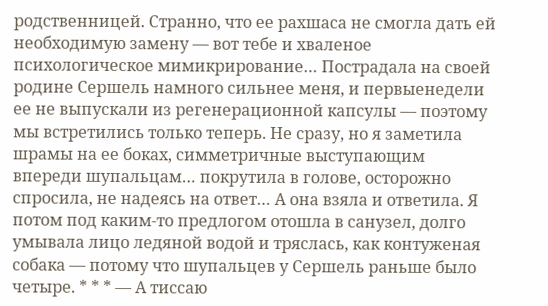родственницей. Странно, что ее рахшаса не смогла дать ей необходимую замену — вот тебе и хваленое психологическое мимикрирование… Пострадала на своей родине Сершель намного сильнее меня, и первыенедели ее не выпускали из регенерационной капсулы — поэтому мы встретились только теперь. Не сразу, но я заметила шрамы на ее боках, симметричные выступающим впереди шупальцам… покрутила в голове, осторожно спросила, не надеясь на ответ… А она взяла и ответила. Я потом под каким-то предлогом отошла в санузел, долго умывала лицо ледяной водой и тряслась, как контуженая собака — потому что шупальцев у Сершель раньше было четыре. * * * — А тиссаю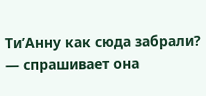Ти’Анну как сюда забрали? — спрашивает она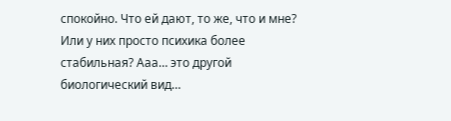спокойно. Что ей дают, то же, что и мне? Или у них просто психика более стабильная? Ааа… это другой биологический вид…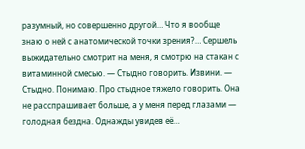разумный, но совершенно другой… Что я вообще знаю о ней с анатомической точки зрения?… Сершель выжидательно смотрит на меня, я смотрю на стакан с витаминной смесью. — Стыдно говорить. Извини. — Стыдно. Понимаю. Про стыдное тяжело говорить. Она не расспрашивает больше, а у меня перед глазами — голодная бездна. Однажды увидев её…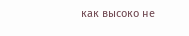как высоко не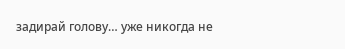задирай голову… уже никогда не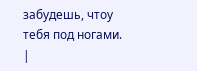забудешь, чтоу тебя под ногами. |